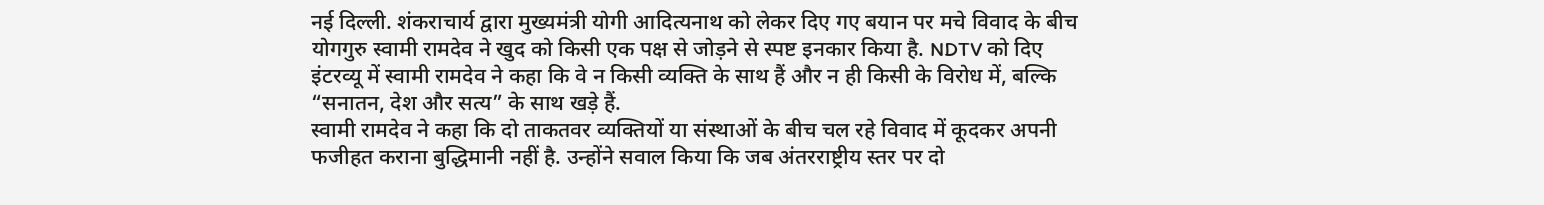नई दिल्ली. शंकराचार्य द्वारा मुख्यमंत्री योगी आदित्यनाथ को लेकर दिए गए बयान पर मचे विवाद के बीच योगगुरु स्वामी रामदेव ने खुद को किसी एक पक्ष से जोड़ने से स्पष्ट इनकार किया है. NDTV को दिए इंटरव्यू में स्वामी रामदेव ने कहा कि वे न किसी व्यक्ति के साथ हैं और न ही किसी के विरोध में, बल्कि “सनातन, देश और सत्य” के साथ खड़े हैं.
स्वामी रामदेव ने कहा कि दो ताकतवर व्यक्तियों या संस्थाओं के बीच चल रहे विवाद में कूदकर अपनी फजीहत कराना बुद्धिमानी नहीं है. उन्होंने सवाल किया कि जब अंतरराष्ट्रीय स्तर पर दो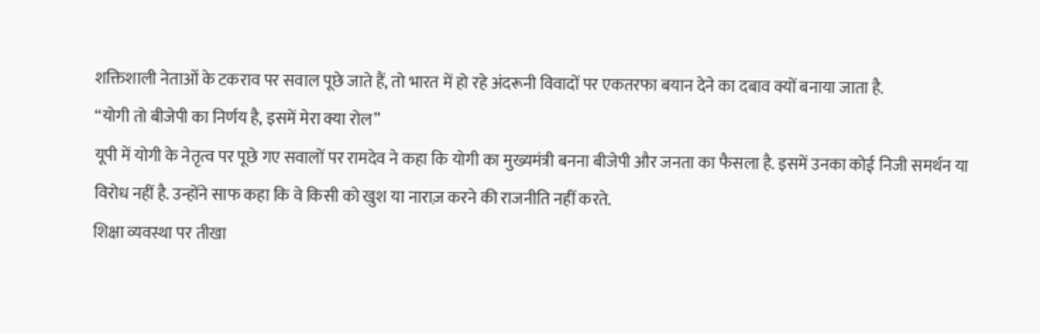शक्तिशाली नेताओं के टकराव पर सवाल पूछे जाते हैं, तो भारत में हो रहे अंदरूनी विवादों पर एकतरफा बयान देने का दबाव क्यों बनाया जाता है.
“योगी तो बीजेपी का निर्णय है, इसमें मेरा क्या रोल”
यूपी में योगी के नेतृत्व पर पूछे गए सवालों पर रामदेव ने कहा कि योगी का मुख्यमंत्री बनना बीजेपी और जनता का फैसला है. इसमें उनका कोई निजी समर्थन या विरोध नहीं है. उन्होंने साफ कहा कि वे किसी को खुश या नाराज़ करने की राजनीति नहीं करते.
शिक्षा व्यवस्था पर तीखा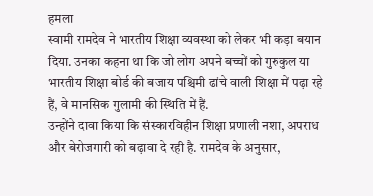हमला
स्वामी रामदेव ने भारतीय शिक्षा व्यवस्था को लेकर भी कड़ा बयान दिया. उनका कहना था कि जो लोग अपने बच्चों को गुरुकुल या भारतीय शिक्षा बोर्ड की बजाय पश्चिमी ढांचे वाली शिक्षा में पढ़ा रहे हैं, वे मानसिक गुलामी की स्थिति में हैं.
उन्होंने दावा किया कि संस्कारविहीन शिक्षा प्रणाली नशा, अपराध और बेरोजगारी को बढ़ावा दे रही है. रामदेव के अनुसार,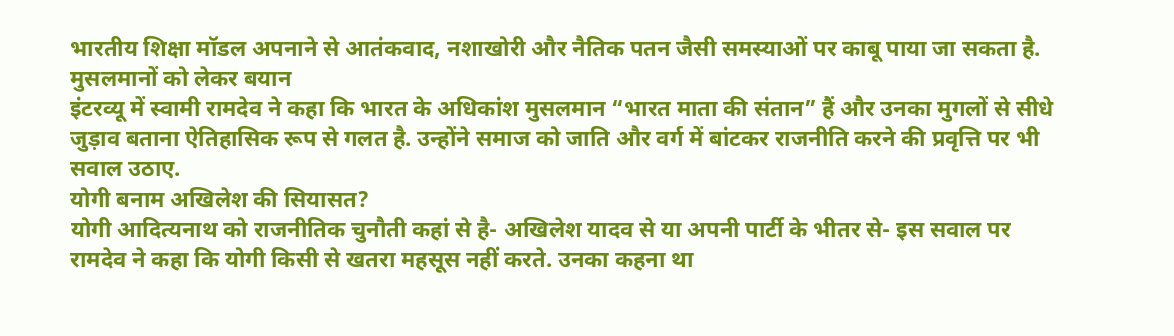भारतीय शिक्षा मॉडल अपनाने से आतंकवाद, नशाखोरी और नैतिक पतन जैसी समस्याओं पर काबू पाया जा सकता है.
मुसलमानों को लेकर बयान
इंटरव्यू में स्वामी रामदेव ने कहा कि भारत के अधिकांश मुसलमान “भारत माता की संतान” हैं और उनका मुगलों से सीधे जुड़ाव बताना ऐतिहासिक रूप से गलत है. उन्होंने समाज को जाति और वर्ग में बांटकर राजनीति करने की प्रवृत्ति पर भी सवाल उठाए.
योगी बनाम अखिलेश की सियासत?
योगी आदित्यनाथ को राजनीतिक चुनौती कहां से है- अखिलेश यादव से या अपनी पार्टी के भीतर से- इस सवाल पर रामदेव ने कहा कि योगी किसी से खतरा महसूस नहीं करते. उनका कहना था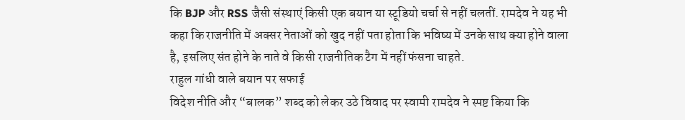कि BJP और RSS जैसी संस्थाएं किसी एक बयान या स्टूडियो चर्चा से नहीं चलतीं. रामदेव ने यह भी कहा कि राजनीति में अक्सर नेताओं को खुद नहीं पता होता कि भविष्य में उनके साथ क्या होने वाला है, इसलिए संत होने के नाते वे किसी राजनीतिक टैग में नहीं फंसना चाहते.
राहुल गांधी वाले बयान पर सफाई
विदेश नीति और “बालक” शब्द को लेकर उठे विवाद पर स्वामी रामदेव ने स्पष्ट किया कि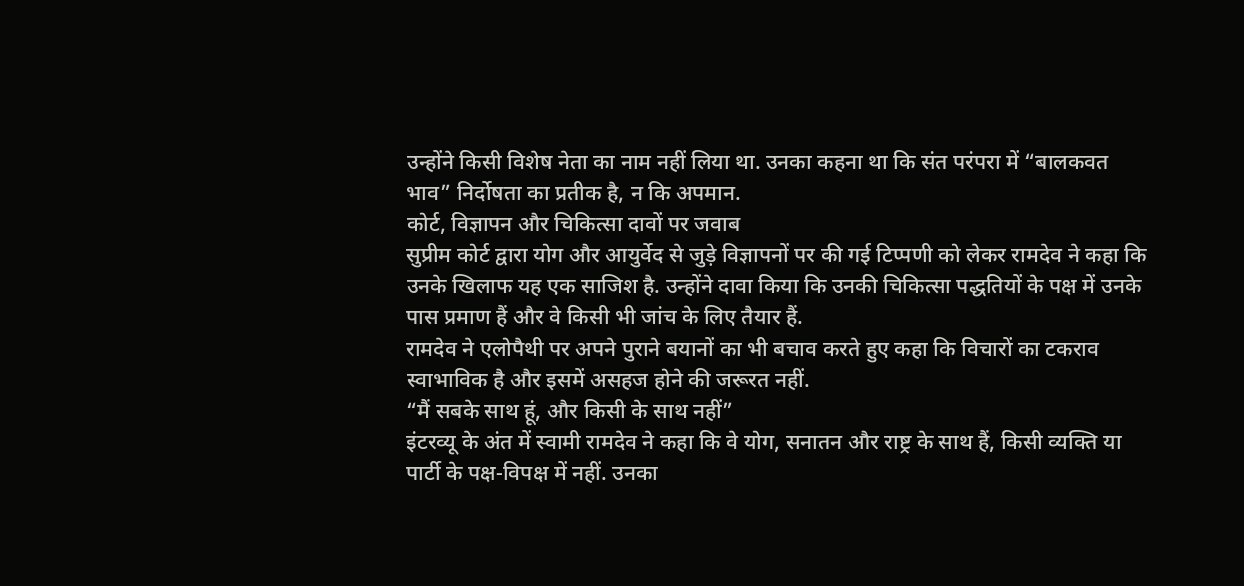उन्होंने किसी विशेष नेता का नाम नहीं लिया था. उनका कहना था कि संत परंपरा में “बालकवत भाव” निर्दोषता का प्रतीक है, न कि अपमान.
कोर्ट, विज्ञापन और चिकित्सा दावों पर जवाब
सुप्रीम कोर्ट द्वारा योग और आयुर्वेद से जुड़े विज्ञापनों पर की गई टिप्पणी को लेकर रामदेव ने कहा कि उनके खिलाफ यह एक साजिश है. उन्होंने दावा किया कि उनकी चिकित्सा पद्धतियों के पक्ष में उनके पास प्रमाण हैं और वे किसी भी जांच के लिए तैयार हैं.
रामदेव ने एलोपैथी पर अपने पुराने बयानों का भी बचाव करते हुए कहा कि विचारों का टकराव स्वाभाविक है और इसमें असहज होने की जरूरत नहीं.
“मैं सबके साथ हूं, और किसी के साथ नहीं”
इंटरव्यू के अंत में स्वामी रामदेव ने कहा कि वे योग, सनातन और राष्ट्र के साथ हैं, किसी व्यक्ति या पार्टी के पक्ष‑विपक्ष में नहीं. उनका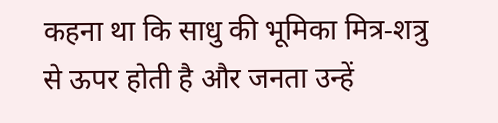कहना था कि साधु की भूमिका मित्र‑शत्रु से ऊपर होती है और जनता उन्हें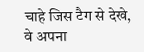चाहे जिस टैग से देखे, वे अपना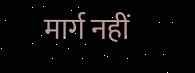मार्ग नहीं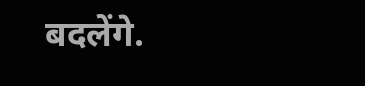बदलेंगे.